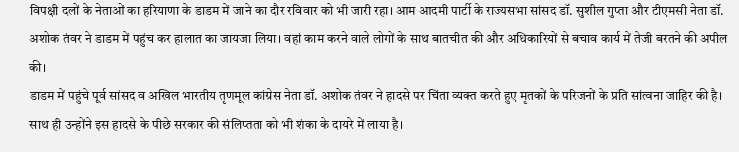विपक्षी दलों के नेताओं का हरियाणा के डाडम में जाने का दौर रविवार को भी जारी रहा। आम आदमी पार्टी के राज्यसभा सांसद डॉ. सुशील गुप्ता और टीएमसी नेता डॉ. अशोक तंवर ने डाडम में पहुंच कर हालात का जायजा लिया। वहां काम करने वाले लोगों के साथ बातचीत की और अधिकारियों से बचाव कार्य में तेजी बरतने की अपील की।
डाडम में पहुंचे पूर्व सांसद व अखिल भारतीय तृणमूल कांग्रेस नेता डॉ. अशोक तंवर ने हादसे पर चिंता व्यक्त करते हुए मृतकों के परिजनों के प्रति सांत्वना जाहिर की है। साथ ही उन्होंने इस हादसे के पीछे सरकार की संलिप्तता को भी शंका के दायरे में लाया है।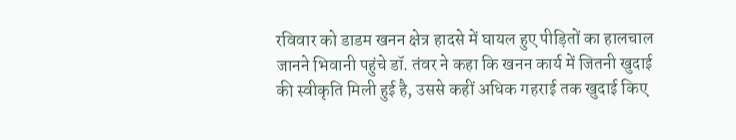रविवार को डाडम खनन क्षेत्र हादसे में घायल हुए पीड़ितों का हालचाल जानने भिवानी पहुंचे डॉ. तंवर ने कहा कि खनन कार्य में जितनी खुदाई की स्वीकृति मिली हुई है, उससे कहीं अधिक गहराई तक खुदाई किए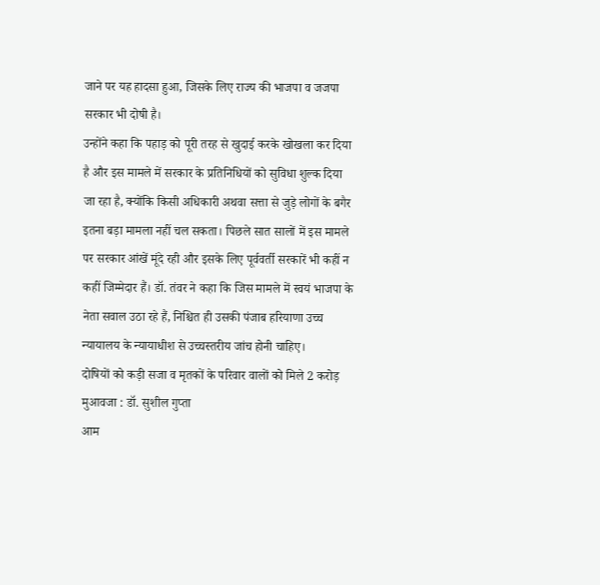जाने पर यह हादसा हुआ, जिसके लिए राज्य की भाजपा व जजपा सरकार भी दोषी है।
उन्होंने कहा कि पहाड़ को पूरी तरह से खुदाई करके खोखला कर दिया है और इस मामले में सरकार के प्रतिनिधियों को सुविधा शुल्क दिया जा रहा है, क्योंकि किसी अधिकारी अथवा सत्ता से जुड़े लोगों के बगैर इतना बड़ा मामला नहीं चल सकता। पिछले सात सालों में इस मामले पर सरकार आंखें मूंदे रही और इसके लिए पूर्ववर्ती सरकारें भी कहीं न कहीं जिम्मेदार हैं। डॉ. तंवर ने कहा कि जिस मामले में स्वयं भाजपा के नेता सवाल उठा रहे हैं, निश्चित ही उसकी पंजाब हरियाणा उच्च न्यायालय के न्यायाधीश से उच्चस्तरीय जांच होनी चाहिए।
दोषियों को कड़ी सजा व मृतकों के परिवार वालों को मिले 2 करोड़ मुआवजा : डॉ. सुशील गुप्ता
आम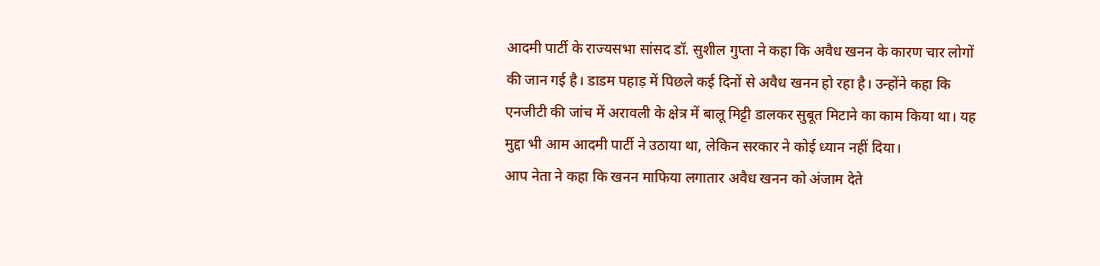आदमी पार्टी के राज्यसभा सांसद डॉ. सुशील गुप्ता ने कहा कि अवैध खनन के कारण चार लोगों की जान गई है। डाडम पहाड़ में पिछले कई दिनों से अवैध खनन हो रहा है। उन्होंने कहा कि एनजीटी की जांच में अरावली के क्षेत्र में बालू मिट्टी डालकर सुबूत मिटाने का काम किया था। यह मुद्दा भी आम आदमी पार्टी ने उठाया था, लेकिन सरकार ने कोई ध्यान नहीं दिया।
आप नेता ने कहा कि खनन माफिया लगातार अवैध खनन को अंजाम देते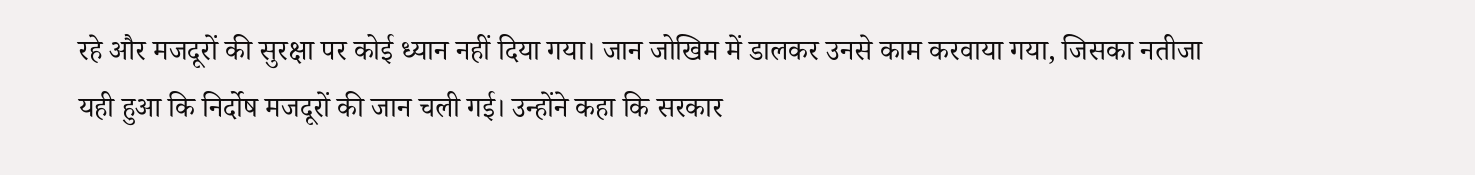रहे और मजदूरों की सुरक्षा पर कोई ध्यान नहीं दिया गया। जान जोखिम में डालकर उनसे काम करवाया गया, जिसका नतीजा यही हुआ कि निर्दोष मजदूरों की जान चली गई। उन्होंने कहा कि सरकार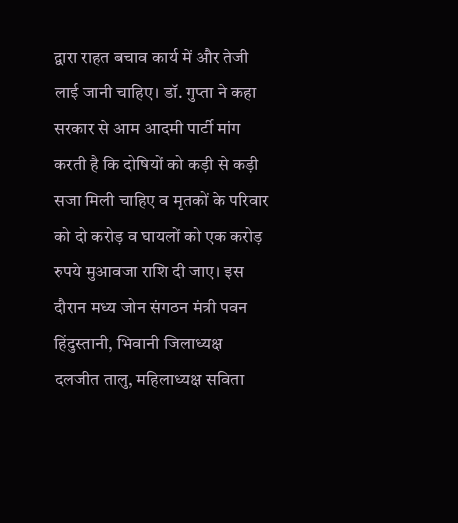द्वारा राहत बचाव कार्य में और तेजी लाई जानी चाहिए। डॉ. गुप्ता ने कहा सरकार से आम आदमी पार्टी मांग करती है कि दोषियों को कड़ी से कड़ी सजा मिली चाहिए व मृतकों के परिवार को दो करोड़ व घायलों को एक करोड़ रुपये मुआवजा राशि दी जाए। इस दौरान मध्य जोन संगठन मंत्री पवन हिंदुस्तानी, भिवानी जिलाध्यक्ष दलजीत तालु, महिलाध्यक्ष सविता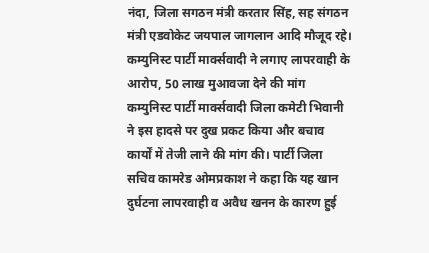नंदा, जिला सगठन मंत्री करतार सिंह, सह संगठन मंत्री एडवोकेट जयपाल जागलान आदि मौजूद रहे।
कम्युनिस्ट पार्टी मार्क्सवादी ने लगाए लापरवाही के आरोप, 50 लाख मुआवजा देने की मांग
कम्युनिस्ट पार्टी मार्क्सवादी जिला कमेटी भिवानी ने इस हादसे पर दुख प्रकट किया और बचाव कार्यों में तेजी लाने की मांग की। पार्टी जिला सचिव कामरेड ओमप्रकाश ने कहा कि यह खान दुर्घटना लापरवाही व अवैध खनन के कारण हुई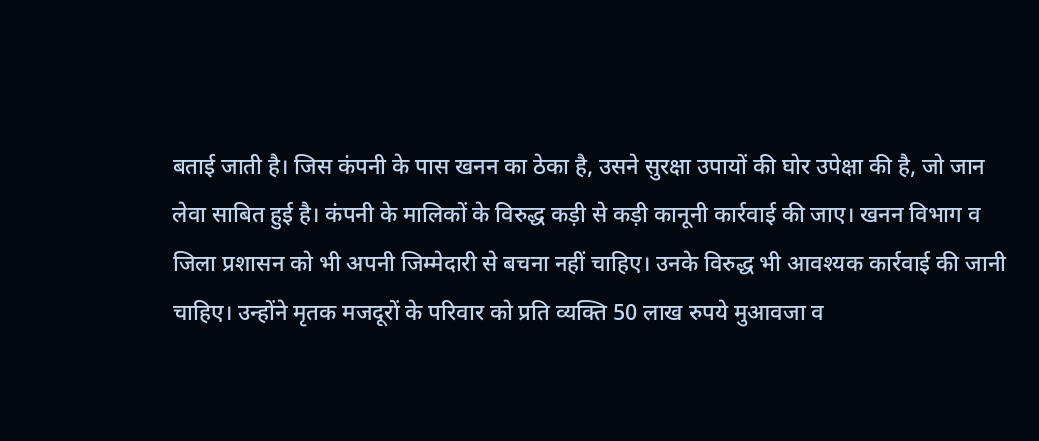बताई जाती है। जिस कंपनी के पास खनन का ठेका है, उसने सुरक्षा उपायों की घोर उपेक्षा की है, जो जान लेवा साबित हुई है। कंपनी के मालिकों के विरुद्ध कड़ी से कड़ी कानूनी कार्रवाई की जाए। खनन विभाग व जिला प्रशासन को भी अपनी जिम्मेदारी से बचना नहीं चाहिए। उनके विरुद्ध भी आवश्यक कार्रवाई की जानी चाहिए। उन्होंने मृतक मजदूरों के परिवार को प्रति व्यक्ति 50 लाख रुपये मुआवजा व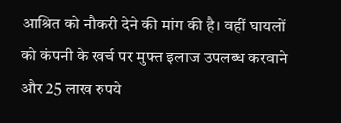आश्रित को नौकरी देने की मांग की है। वहीं घायलों को कंपनी के खर्च पर मुफ्त इलाज उपलब्ध करवाने और 25 लाख रुपये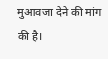मुआवजा देने की मांग की है।